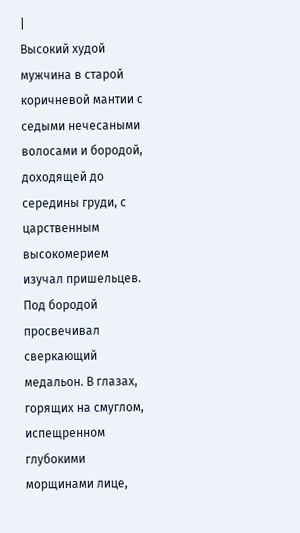|
Высокий худой мужчина в старой коричневой мантии с седыми нечесаными волосами и бородой, доходящей до середины груди, с царственным высокомерием изучал пришельцев. Под бородой просвечивал сверкающий медальон. В глазах, горящих на смуглом, испещренном глубокими морщинами лице,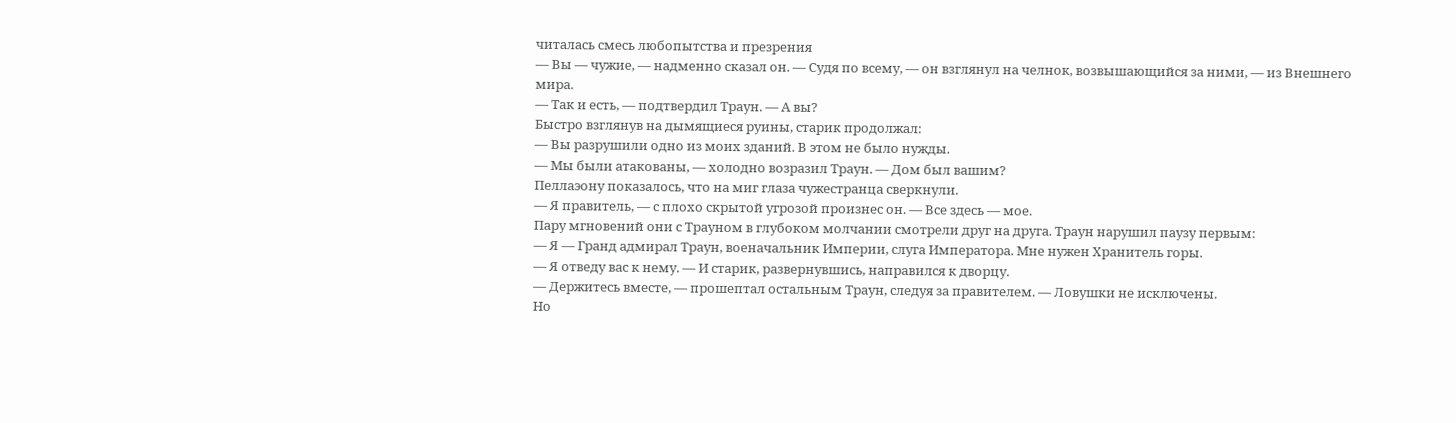читалась смесь любопытства и презрения
— Вы — чужие, — надменно сказал он. — Судя по всему, — он взглянул на челнок, возвышающийся за ними, — из Внешнего мира.
— Так и есть, — подтвердил Траун. — А вы?
Быстро взглянув на дымящиеся руины, старик продолжал:
— Вы разрушили одно из моих зданий. В этом не было нужды.
— Мы были атакованы, — холодно возразил Траун. — Дом был вашим?
Пеллаэону показалось, что на миг глаза чужестранца сверкнули.
— Я правитель, — с плохо скрытой угрозой произнес он. — Все здесь — мое.
Пару мгновений они с Трауном в глубоком молчании смотрели друг на друга. Траун нарушил паузу первым:
— Я — Гранд адмирал Траун, военачальник Империи, слуга Императора. Мне нужен Хранитель горы.
— Я отведу вас к нему. — И старик, развернувшись, направился к дворцу.
— Держитесь вместе, — прошептал остальным Траун, следуя за правителем. — Ловушки не исключены.
Но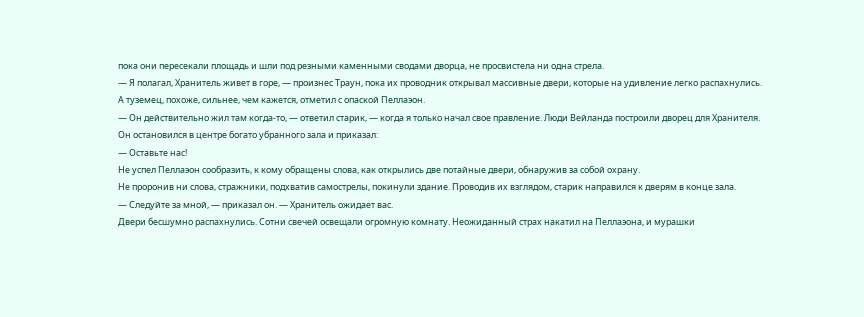пока они пересекали площадь и шли под резными каменными сводами дворца, не просвистела ни одна стрела.
— Я полагал, Хранитель живет в горе, — произнес Траун, пока их проводник открывал массивные двери, которые на удивление легко распахнулись.
А туземец, похоже, сильнее, чем кажется, отметил с опаской Пеллаэон.
— Он действительно жил там когда-то, — ответил старик, — когда я только начал свое правление. Люди Вейланда построили дворец для Хранителя.
Он остановился в центре богато убранного зала и приказал:
— Оставьте нас!
Не успел Пеллаэон сообразить, к кому обращены слова, как открылись две потайные двери, обнаружив за собой охрану.
Не проронив ни слова, стражники, подхватив самострелы, покинули здание. Проводив их взглядом, старик направился к дверям в конце зала.
— Следуйте за мной, — приказал он. — Хранитель ожидает вас.
Двери бесшумно распахнулись. Сотни свечей освещали огромную комнату. Неожиданный страх накатил на Пеллаэона, и мурашки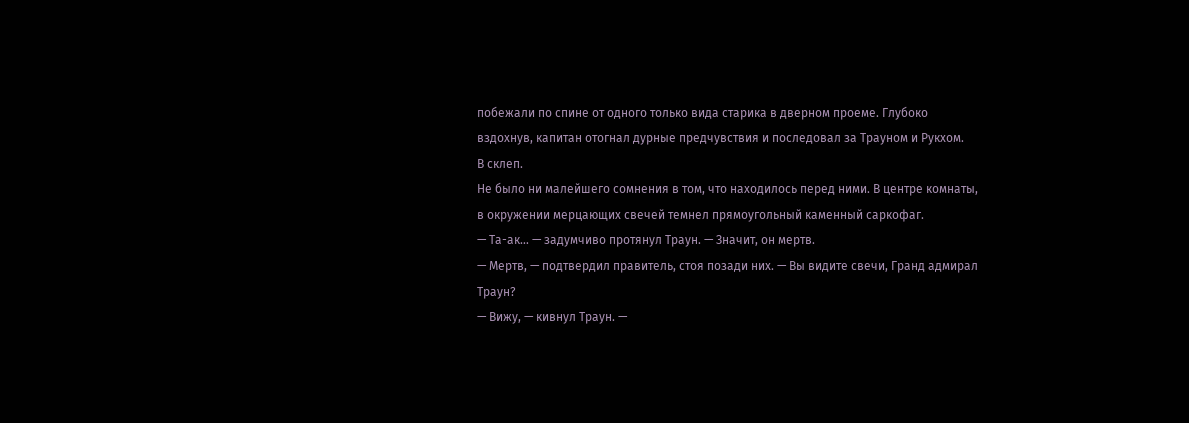побежали по спине от одного только вида старика в дверном проеме. Глубоко вздохнув, капитан отогнал дурные предчувствия и последовал за Трауном и Рукхом.
В склеп.
Не было ни малейшего сомнения в том, что находилось перед ними. В центре комнаты, в окружении мерцающих свечей темнел прямоугольный каменный саркофаг.
— Та-ак… — задумчиво протянул Траун. — Значит, он мертв.
— Мертв, — подтвердил правитель, стоя позади них. — Вы видите свечи, Гранд адмирал Траун?
— Вижу, — кивнул Траун. —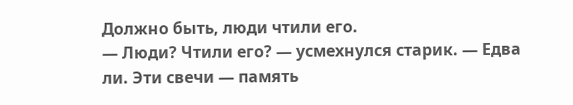Должно быть, люди чтили его.
— Люди? Чтили его? — усмехнулся старик. — Едва ли. Эти свечи — память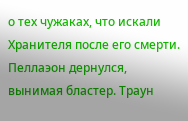о тех чужаках, что искали Хранителя после его смерти.
Пеллаэон дернулся, вынимая бластер. Траун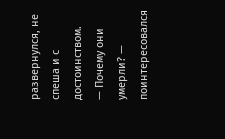развернулся, не спеша и с достоинством.
— Почему они умерли? — поинтересовался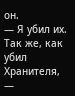он.
— Я убил их. Так же, как убил Хранителя, —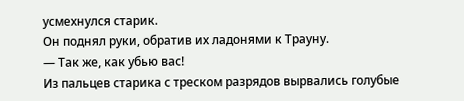усмехнулся старик.
Он поднял руки, обратив их ладонями к Трауну.
— Так же, как убью вас!
Из пальцев старика с треском разрядов вырвались голубые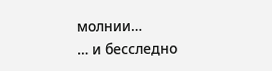молнии…
… и бесследно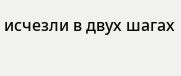исчезли в двух шагах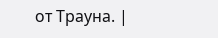от Трауна. |